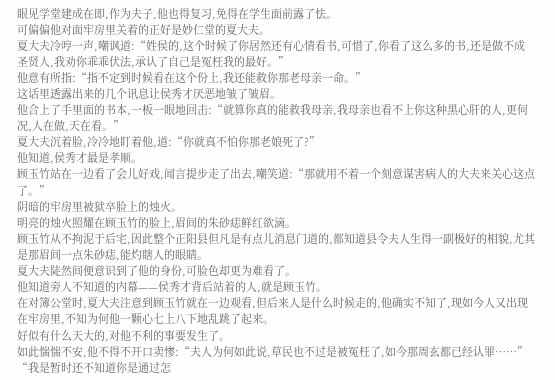眼见学堂建成在即,作为夫子,他也得复习,免得在学生面前露了怯。
可偏偏他对面牢房里关着的正好是妙仁堂的夏大夫。
夏大夫冷哼一声,嘲讽道:“姓侯的,这个时候了你居然还有心情看书,可惜了,你看了这么多的书,还是做不成圣贤人,我劝你乖乖伏法,承认了自己是冤枉我的最好。”
他意有所指:“指不定到时候看在这个份上,我还能救你那老母亲一命。”
这话里透露出来的几个讯息让侯秀才厌恶地皱了皱眉。
他合上了手里面的书本,一板一眼地回击:“就算你真的能救我母亲,我母亲也看不上你这种黑心肝的人,更何况,人在做,天在看。”
夏大夫沉着脸,冷冷地盯着他,道:“你就真不怕你那老娘死了?”
他知道,侯秀才最是孝顺。
顾玉竹站在一边看了会儿好戏,闻言提步走了出去,嘲笑道:“那就用不着一个刻意谋害病人的大夫来关心这点了。”
阴暗的牢房里被狱卒脸上的烛火。
明亮的烛火照耀在顾玉竹的脸上,眉间的朱砂痣鲜红欲滴。
顾玉竹从不拘泥于后宅,因此整个正阳县但凡是有点儿消息门道的,都知道县令夫人生得一副极好的相貌,尤其是那眉间一点朱砂痣,能灼瞎人的眼睛。
夏大夫陡然间便意识到了他的身份,可脸色却更为难看了。
他知道旁人不知道的内幕——侯秀才背后站着的人,就是顾玉竹。
在对簿公堂时,夏大夫注意到顾玉竹就在一边观看,但后来人是什么时候走的,他确实不知了,现如今人又出现在牢房里,不知为何他一颗心七上八下地乱跳了起来。
好似有什么天大的,对他不利的事要发生了。
如此惴惴不安,他不得不开口卖惨:“夫人为何如此说,草民也不过是被冤枉了,如今那周玄都已经认罪……”
“我是暂时还不知道你是通过怎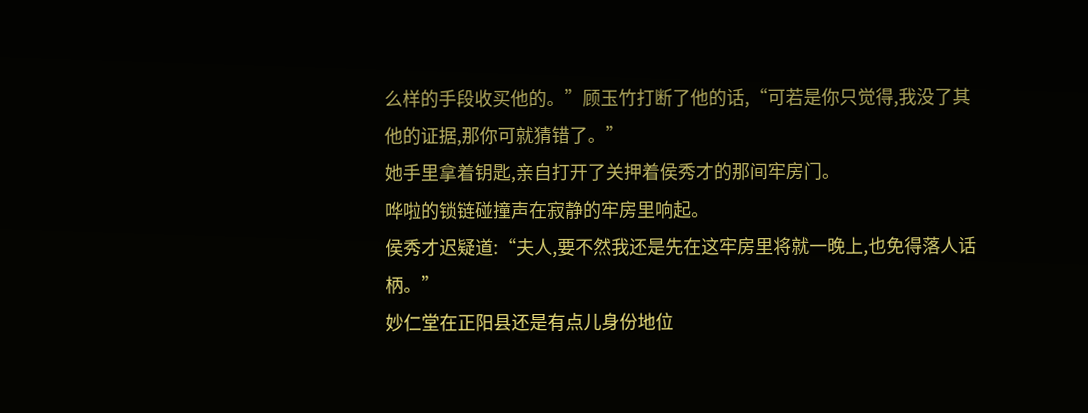么样的手段收买他的。”顾玉竹打断了他的话,“可若是你只觉得,我没了其他的证据,那你可就猜错了。”
她手里拿着钥匙,亲自打开了关押着侯秀才的那间牢房门。
哗啦的锁链碰撞声在寂静的牢房里响起。
侯秀才迟疑道:“夫人,要不然我还是先在这牢房里将就一晚上,也免得落人话柄。”
妙仁堂在正阳县还是有点儿身份地位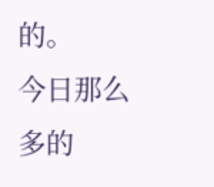的。
今日那么多的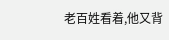老百姓看着,他又背